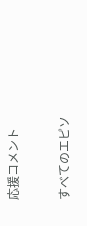応援コメント

すべてのエピソ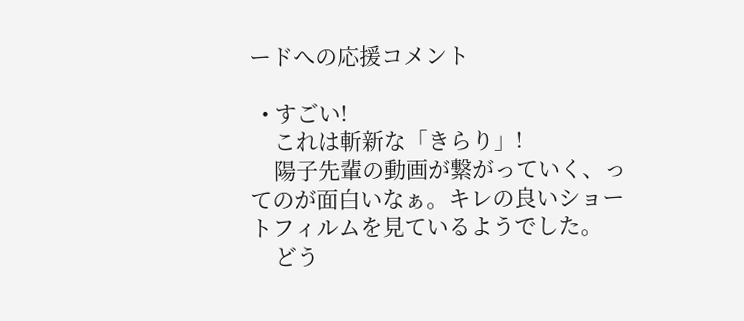ードへの応援コメント

  • すごい!
    これは斬新な「きらり」!
    陽子先輩の動画が繋がっていく、ってのが面白いなぁ。キレの良いショートフィルムを見ているようでした。
    どう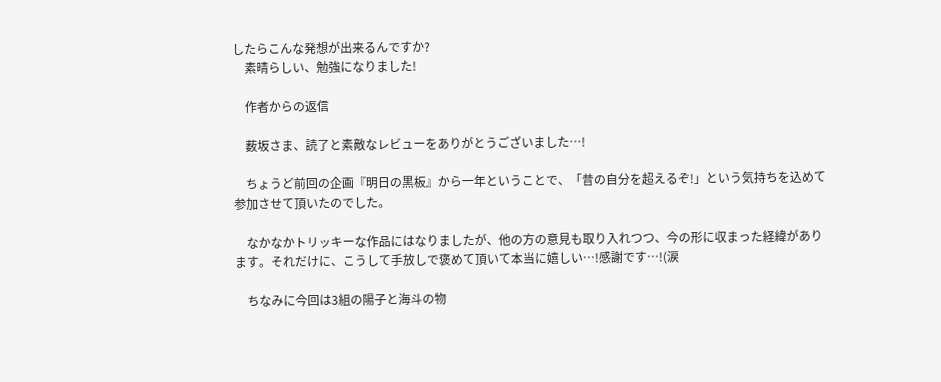したらこんな発想が出来るんですか?
    素晴らしい、勉強になりました!

    作者からの返信

    薮坂さま、読了と素敵なレビューをありがとうございました…!

    ちょうど前回の企画『明日の黒板』から一年ということで、「昔の自分を超えるぞ!」という気持ちを込めて参加させて頂いたのでした。

    なかなかトリッキーな作品にはなりましたが、他の方の意見も取り入れつつ、今の形に収まった経緯があります。それだけに、こうして手放しで褒めて頂いて本当に嬉しい…!感謝です…!(涙

    ちなみに今回は3組の陽子と海斗の物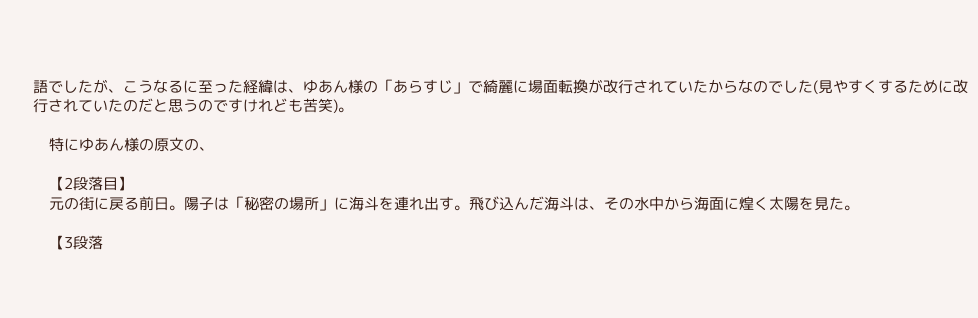語でしたが、こうなるに至った経緯は、ゆあん様の「あらすじ」で綺麗に場面転換が改行されていたからなのでした(見やすくするために改行されていたのだと思うのですけれども苦笑)。

    特にゆあん様の原文の、

    【2段落目】
    元の街に戻る前日。陽子は「秘密の場所」に海斗を連れ出す。飛び込んだ海斗は、その水中から海面に煌く太陽を見た。

    【3段落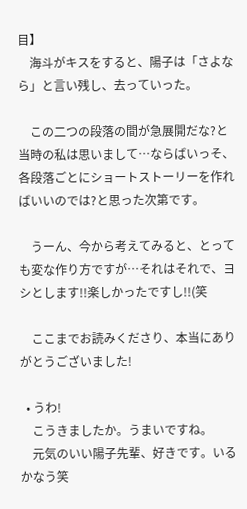目】
    海斗がキスをすると、陽子は「さよなら」と言い残し、去っていった。

    この二つの段落の間が急展開だな?と当時の私は思いまして…ならばいっそ、各段落ごとにショートストーリーを作ればいいのでは?と思った次第です。

    うーん、今から考えてみると、とっても変な作り方ですが…それはそれで、ヨシとします!!楽しかったですし!!(笑

    ここまでお読みくださり、本当にありがとうございました!

  • うわ!
    こうきましたか。うまいですね。
    元気のいい陽子先輩、好きです。いるかなう笑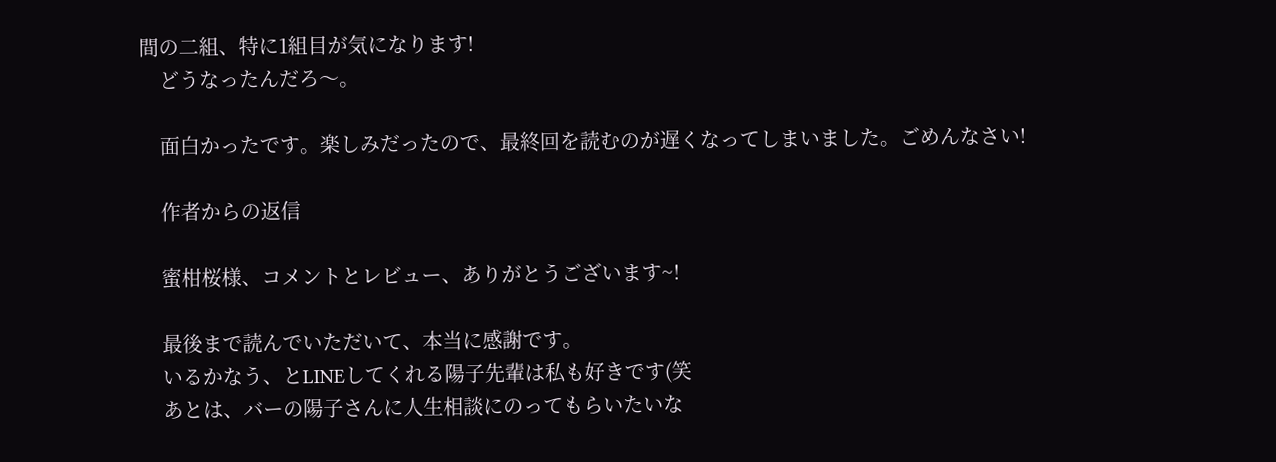間の二組、特に1組目が気になります!
    どうなったんだろ〜。

    面白かったです。楽しみだったので、最終回を読むのが遅くなってしまいました。ごめんなさい!

    作者からの返信

    蜜柑桜様、コメントとレビュー、ありがとうございます~!

    最後まで読んでいただいて、本当に感謝です。
    いるかなう、とLINEしてくれる陽子先輩は私も好きです(笑
    あとは、バーの陽子さんに人生相談にのってもらいたいな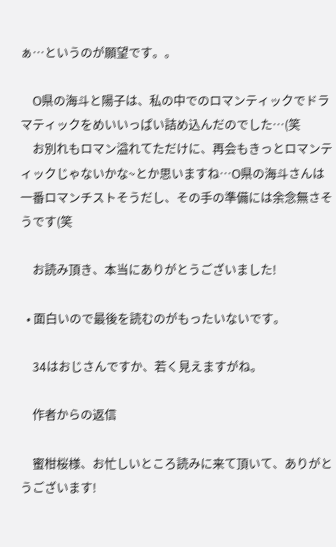ぁ…というのが願望です。。

    O県の海斗と陽子は、私の中でのロマンティックでドラマティックをめいいっぱい詰め込んだのでした…(笑
    お別れもロマン溢れてただけに、再会もきっとロマンティックじゃないかな~とか思いますね…O県の海斗さんは一番ロマンチストそうだし、その手の準備には余念無さそうです(笑

    お読み頂き、本当にありがとうございました!

  • 面白いので最後を読むのがもったいないです。

    34はおじさんですか、若く見えますがね。

    作者からの返信

    蜜柑桜様、お忙しいところ読みに来て頂いて、ありがとうございます!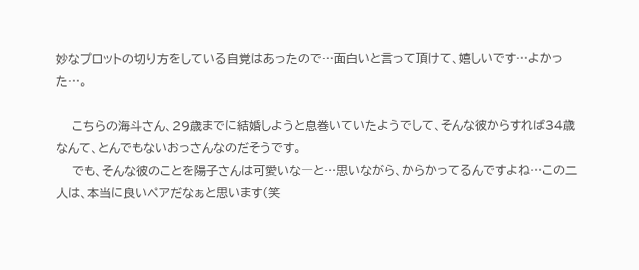妙なプロットの切り方をしている自覚はあったので…面白いと言って頂けて、嬉しいです…よかった…。

    こちらの海斗さん、29歳までに結婚しようと息巻いていたようでして、そんな彼からすれば34歳なんて、とんでもないおっさんなのだそうです。
    でも、そんな彼のことを陽子さんは可愛いな―と…思いながら、からかってるんですよね…この二人は、本当に良いペアだなぁと思います(笑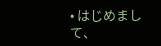• はじめまして、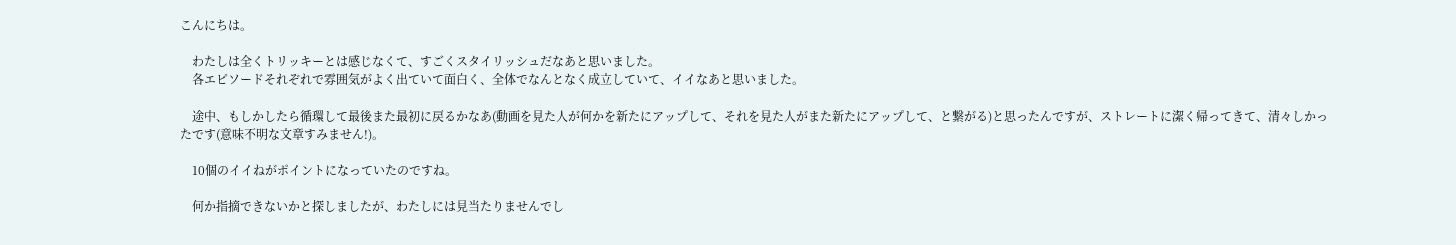こんにちは。

    わたしは全くトリッキーとは感じなくて、すごくスタイリッシュだなあと思いました。
    各エピソードそれぞれで雰囲気がよく出ていて面白く、全体でなんとなく成立していて、イイなあと思いました。

    途中、もしかしたら循環して最後また最初に戻るかなあ(動画を見た人が何かを新たにアップして、それを見た人がまた新たにアップして、と繋がる)と思ったんですが、ストレートに潔く帰ってきて、清々しかったです(意味不明な文章すみません!)。

    10個のイイねがポイントになっていたのですね。

    何か指摘できないかと探しましたが、わたしには見当たりませんでし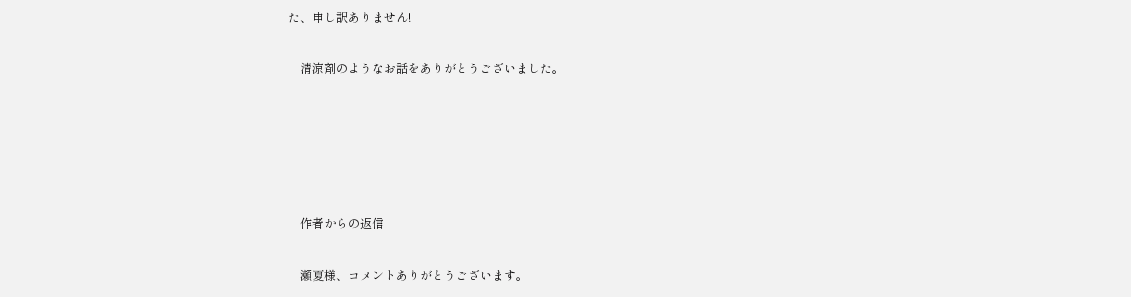た、申し訳ありません!

    清涼剤のようなお話をありがとうございました。





    作者からの返信

    瀬夏様、コメントありがとうございます。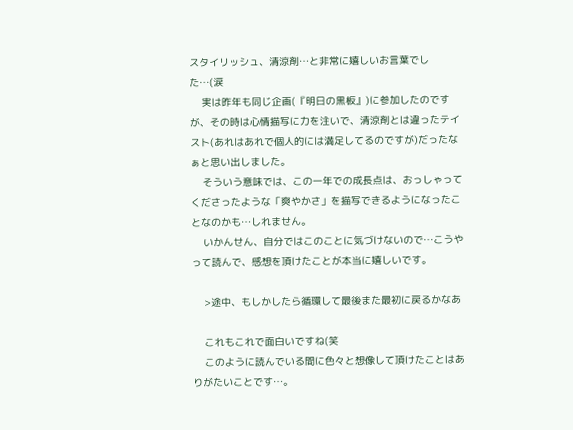スタイリッシュ、清涼剤…と非常に嬉しいお言葉でした…(涙
    実は昨年も同じ企画(『明日の黒板』)に参加したのですが、その時は心情描写に力を注いで、清涼剤とは違ったテイスト(あれはあれで個人的には満足してるのですが)だったなぁと思い出しました。
    そういう意味では、この一年での成長点は、おっしゃってくださったような「爽やかさ」を描写できるようになったことなのかも…しれません。
    いかんせん、自分ではこのことに気づけないので…こうやって読んで、感想を頂けたことが本当に嬉しいです。

    >途中、もしかしたら循環して最後また最初に戻るかなあ

    これもこれで面白いですね(笑
    このように読んでいる間に色々と想像して頂けたことはありがたいことです…。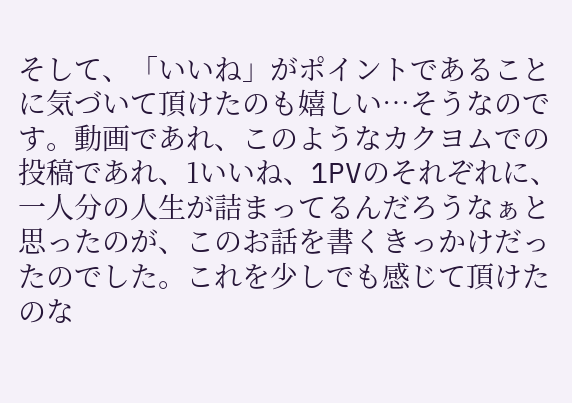そして、「いいね」がポイントであることに気づいて頂けたのも嬉しい…そうなのです。動画であれ、このようなカクヨムでの投稿であれ、1いいね、1PVのそれぞれに、一人分の人生が詰まってるんだろうなぁと思ったのが、このお話を書くきっかけだったのでした。これを少しでも感じて頂けたのな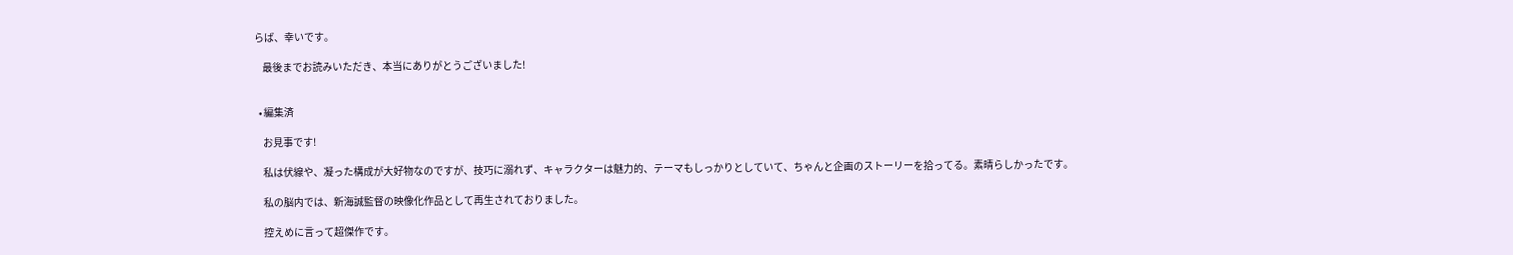らば、幸いです。

    最後までお読みいただき、本当にありがとうございました!


  • 編集済

    お見事です!

    私は伏線や、凝った構成が大好物なのですが、技巧に溺れず、キャラクターは魅力的、テーマもしっかりとしていて、ちゃんと企画のストーリーを拾ってる。素晴らしかったです。

    私の脳内では、新海誠監督の映像化作品として再生されておりました。

    控えめに言って超傑作です。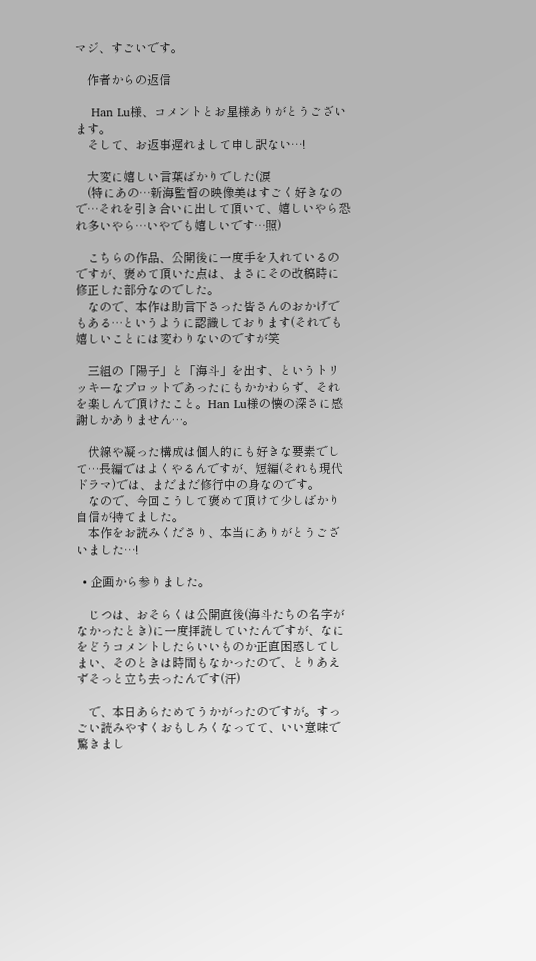マジ、すごいです。

    作者からの返信

    Han Lu様、コメントとお星様ありがとうございます。
    そして、お返事遅れまして申し訳ない…!

    大変に嬉しい言葉ばかりでした(涙
    (特にあの…新海監督の映像美はすごく好きなので…それを引き合いに出して頂いて、嬉しいやら恐れ多いやら…いやでも嬉しいです…照)

    こちらの作品、公開後に一度手を入れているのですが、褒めて頂いた点は、まさにその改稿時に修正した部分なのでした。
    なので、本作は助言下さった皆さんのおかげでもある…というように認識しております(それでも嬉しいことには変わりないのですが笑

    三組の「陽子」と「海斗」を出す、というトリッキーなプロットであったにもかかわらず、それを楽しんで頂けたこと。Han Lu様の懐の深さに感謝しかありません…。

    伏線や凝った構成は個人的にも好きな要素でして…長編ではよくやるんですが、短編(それも現代ドラマ)では、まだまだ修行中の身なのです。
    なので、今回こうして褒めて頂けて少しばかり自信が持てました。
    本作をお読みくださり、本当にありがとうございました…!

  • 企画から参りました。

    じつは、おそらくは公開直後(海斗たちの名字がなかったとき)に一度拝読していたんですが、なにをどうコメントしたらいいものか正直困惑してしまい、そのときは時間もなかったので、とりあえずそっと立ち去ったんです(汗)

    で、本日あらためてうかがったのですが。すっごい読みやすくおもしろくなってて、いい意味で驚きまし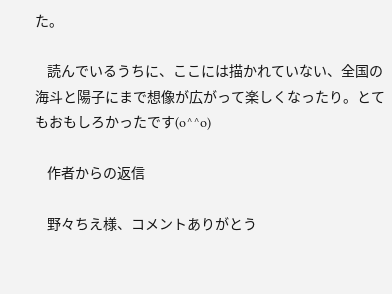た。

    読んでいるうちに、ここには描かれていない、全国の海斗と陽子にまで想像が広がって楽しくなったり。とてもおもしろかったです(o^^o)

    作者からの返信

    野々ちえ様、コメントありがとう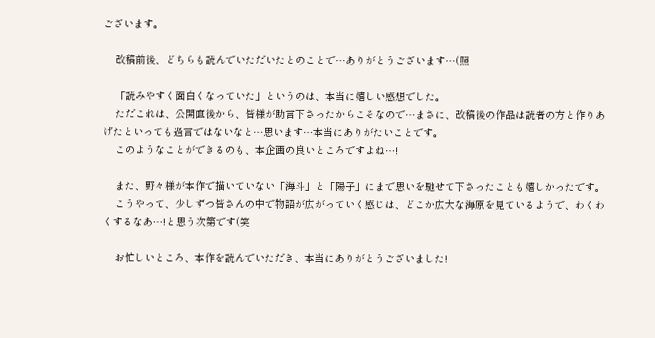ございます。

    改稿前後、どちらも読んでいただいたとのことで…ありがとうございます…(照

    「読みやすく面白くなっていた」というのは、本当に嬉しい感想でした。
    ただこれは、公開直後から、皆様が助言下さったからこそなので…まさに、改稿後の作品は読者の方と作りあげたといっても過言ではないなと…思います…本当にありがたいことです。
    このようなことができるのも、本企画の良いところですよね…!

    また、野々様が本作で描いていない「海斗」と「陽子」にまで思いを馳せて下さったことも嬉しかったです。
    こうやって、少しずつ皆さんの中で物語が広がっていく感じは、どこか広大な海原を見ているようで、わくわくするなあ…!と思う次第です(笑

    お忙しいところ、本作を読んでいただき、本当にありがとうございました!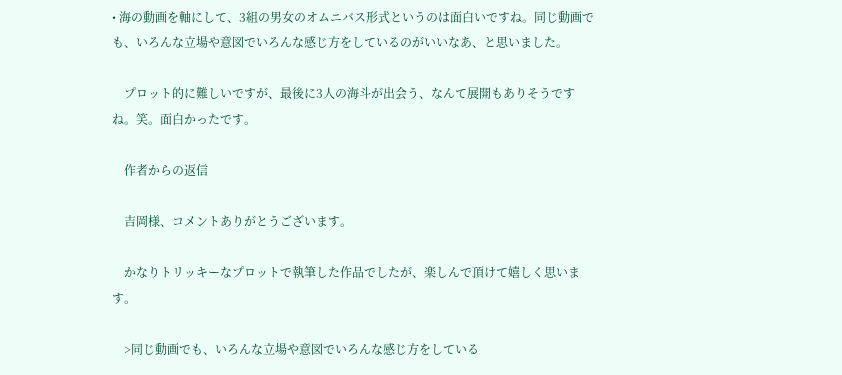• 海の動画を軸にして、3組の男女のオムニバス形式というのは面白いですね。同じ動画でも、いろんな立場や意図でいろんな感じ方をしているのがいいなあ、と思いました。

    プロット的に難しいですが、最後に3人の海斗が出会う、なんて展開もありそうですね。笑。面白かったです。

    作者からの返信

    吉岡様、コメントありがとうございます。

    かなりトリッキーなプロットで執筆した作品でしたが、楽しんで頂けて嬉しく思います。

    >同じ動画でも、いろんな立場や意図でいろんな感じ方をしている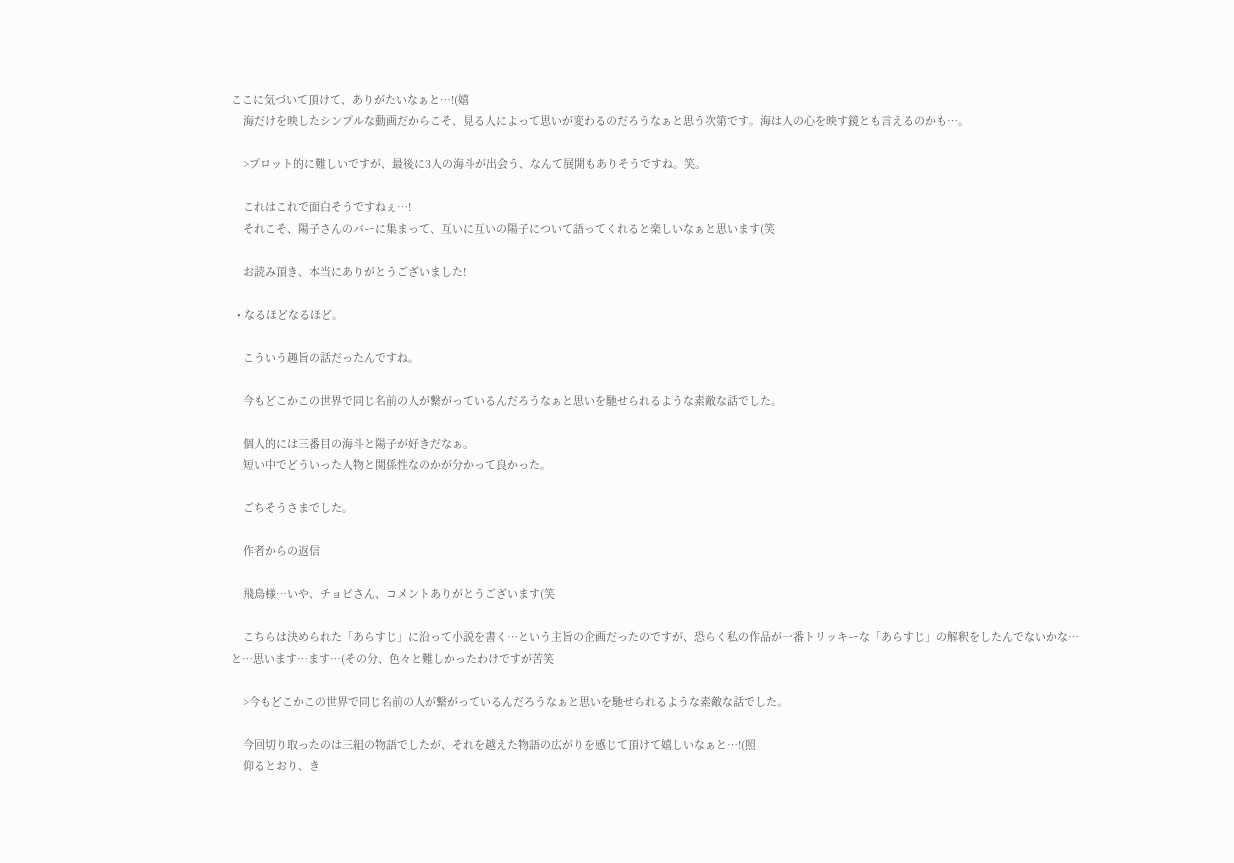ここに気づいて頂けて、ありがたいなぁと…!(嬉
    海だけを映したシンプルな動画だからこそ、見る人によって思いが変わるのだろうなぁと思う次第です。海は人の心を映す鏡とも言えるのかも…。

    >プロット的に難しいですが、最後に3人の海斗が出会う、なんて展開もありそうですね。笑。

    これはこれで面白そうですねぇ…!
    それこそ、陽子さんのバーに集まって、互いに互いの陽子について語ってくれると楽しいなぁと思います(笑

    お読み頂き、本当にありがとうございました!

  • なるほどなるほど。

    こういう趣旨の話だったんですね。

    今もどこかこの世界で同じ名前の人が繋がっているんだろうなぁと思いを馳せられるような素敵な話でした。

    個人的には三番目の海斗と陽子が好きだなぁ。
    短い中でどういった人物と関係性なのかが分かって良かった。

    ごちそうさまでした。

    作者からの返信

    飛鳥様…いや、チョビさん、コメントありがとうございます(笑

    こちらは決められた「あらすじ」に沿って小説を書く…という主旨の企画だったのですが、恐らく私の作品が一番トリッキーな「あらすじ」の解釈をしたんでないかな…と…思います…ます…(その分、色々と難しかったわけですが苦笑

    >今もどこかこの世界で同じ名前の人が繋がっているんだろうなぁと思いを馳せられるような素敵な話でした。

    今回切り取ったのは三組の物語でしたが、それを越えた物語の広がりを感じて頂けて嬉しいなぁと…!(照
    仰るとおり、き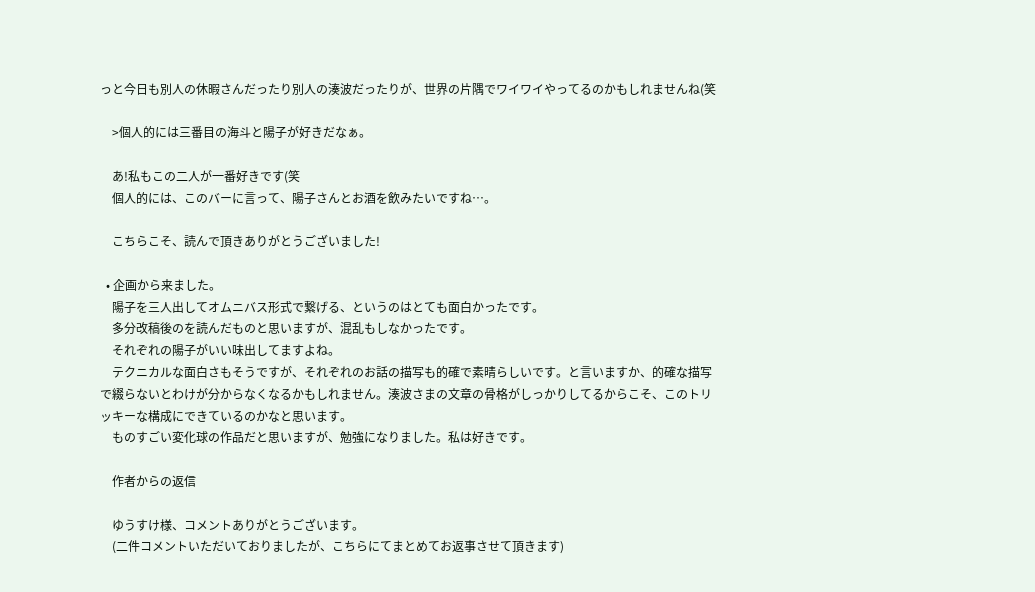っと今日も別人の休暇さんだったり別人の湊波だったりが、世界の片隅でワイワイやってるのかもしれませんね(笑

    >個人的には三番目の海斗と陽子が好きだなぁ。

    あ!私もこの二人が一番好きです(笑
    個人的には、このバーに言って、陽子さんとお酒を飲みたいですね…。

    こちらこそ、読んで頂きありがとうございました!

  • 企画から来ました。
    陽子を三人出してオムニバス形式で繋げる、というのはとても面白かったです。
    多分改稿後のを読んだものと思いますが、混乱もしなかったです。
    それぞれの陽子がいい味出してますよね。
    テクニカルな面白さもそうですが、それぞれのお話の描写も的確で素晴らしいです。と言いますか、的確な描写で綴らないとわけが分からなくなるかもしれません。湊波さまの文章の骨格がしっかりしてるからこそ、このトリッキーな構成にできているのかなと思います。
    ものすごい変化球の作品だと思いますが、勉強になりました。私は好きです。

    作者からの返信

    ゆうすけ様、コメントありがとうございます。
    (二件コメントいただいておりましたが、こちらにてまとめてお返事させて頂きます)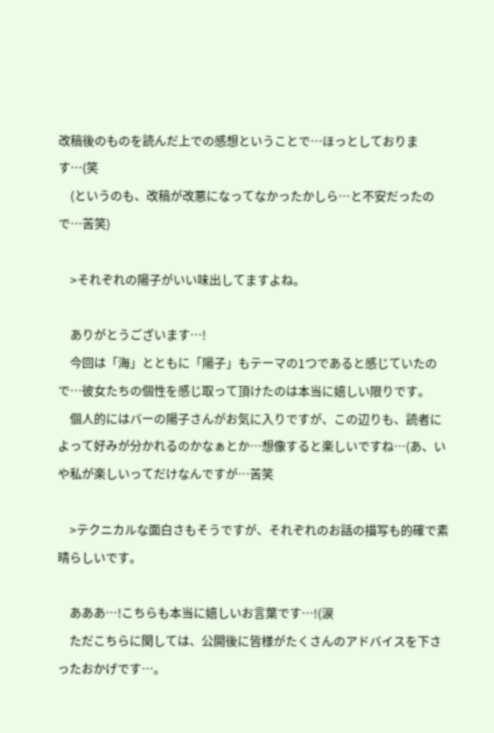改稿後のものを読んだ上での感想ということで…ほっとしております…(笑
    (というのも、改稿が改悪になってなかったかしら…と不安だったので…苦笑)

    >それぞれの陽子がいい味出してますよね。

    ありがとうございます…!
    今回は「海」とともに「陽子」もテーマの1つであると感じていたので…彼女たちの個性を感じ取って頂けたのは本当に嬉しい限りです。
    個人的にはバーの陽子さんがお気に入りですが、この辺りも、読者によって好みが分かれるのかなぁとか…想像すると楽しいですね…(あ、いや私が楽しいってだけなんですが…苦笑

    >テクニカルな面白さもそうですが、それぞれのお話の描写も的確で素晴らしいです。

    あああ…!こちらも本当に嬉しいお言葉です…!(涙
    ただこちらに関しては、公開後に皆様がたくさんのアドバイスを下さったおかげです…。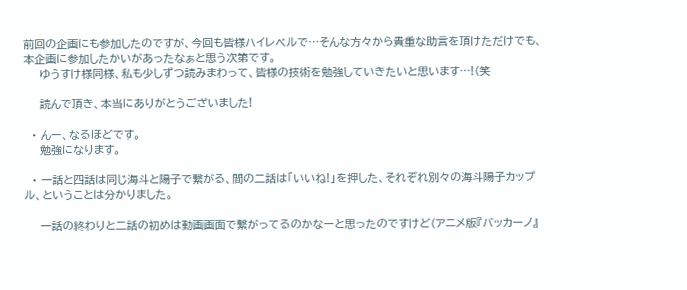前回の企画にも参加したのですが、今回も皆様ハイレベルで…そんな方々から貴重な助言を頂けただけでも、本企画に参加したかいがあったなぁと思う次第です。
    ゆうすけ様同様、私も少しずつ読みまわって、皆様の技術を勉強していきたいと思います…!(笑

    読んで頂き、本当にありがとうございました!

  • んー、なるほどです。
    勉強になります。

  • 一話と四話は同じ海斗と陽子で繋がる、間の二話は「いいね!」を押した、それぞれ別々の海斗陽子カップル、ということは分かりました。

    一話の終わりと二話の初めは動画画面で繋がってるのかなーと思ったのですけど(アニメ版『バッカーノ』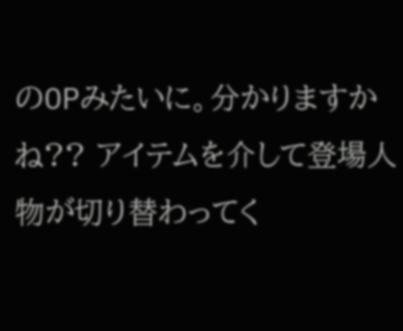のOPみたいに。分かりますかね?? アイテムを介して登場人物が切り替わってく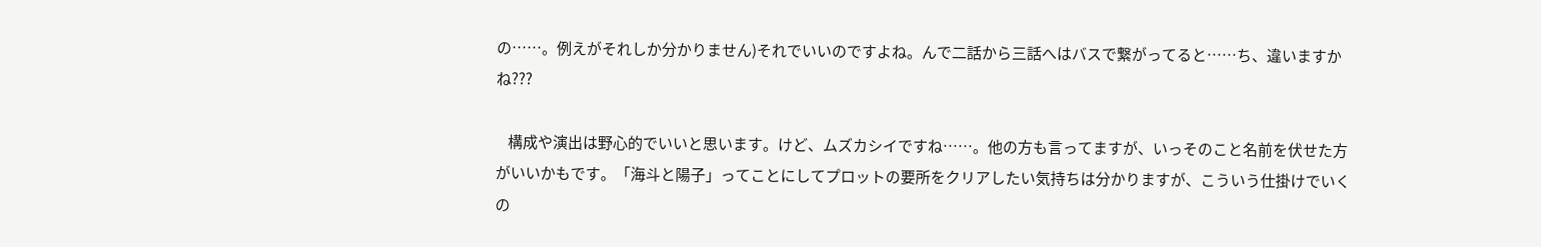の……。例えがそれしか分かりません)それでいいのですよね。んで二話から三話へはバスで繋がってると……ち、違いますかね???

    構成や演出は野心的でいいと思います。けど、ムズカシイですね……。他の方も言ってますが、いっそのこと名前を伏せた方がいいかもです。「海斗と陽子」ってことにしてプロットの要所をクリアしたい気持ちは分かりますが、こういう仕掛けでいくの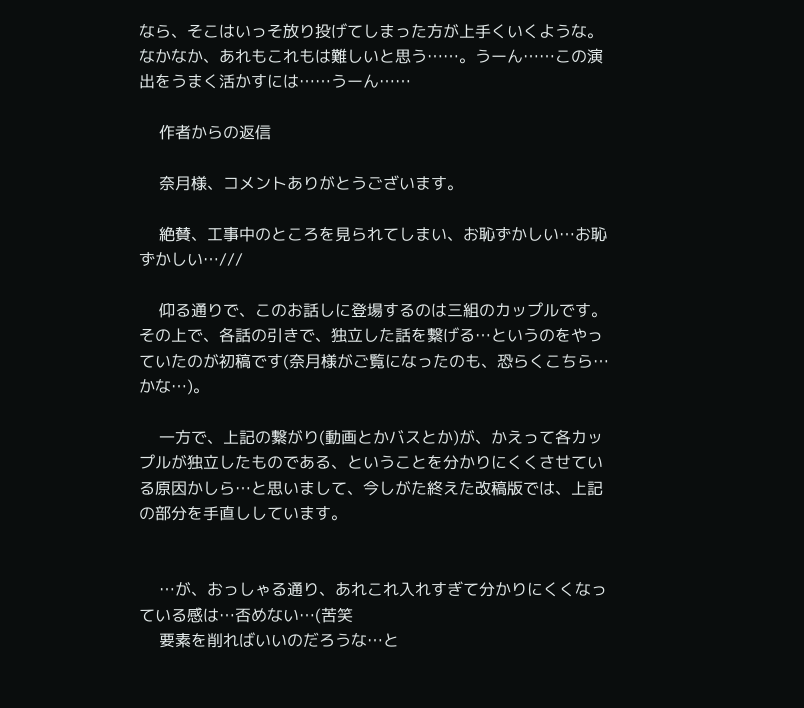なら、そこはいっそ放り投げてしまった方が上手くいくような。なかなか、あれもこれもは難しいと思う……。うーん……この演出をうまく活かすには……うーん……

    作者からの返信

    奈月様、コメントありがとうございます。

    絶賛、工事中のところを見られてしまい、お恥ずかしい…お恥ずかしい…///

    仰る通りで、このお話しに登場するのは三組のカップルです。その上で、各話の引きで、独立した話を繋げる…というのをやっていたのが初稿です(奈月様がご覧になったのも、恐らくこちら…かな…)。

    一方で、上記の繋がり(動画とかバスとか)が、かえって各カップルが独立したものである、ということを分かりにくくさせている原因かしら…と思いまして、今しがた終えた改稿版では、上記の部分を手直ししています。


    …が、おっしゃる通り、あれこれ入れすぎて分かりにくくなっている感は…否めない…(苦笑
    要素を削ればいいのだろうな…と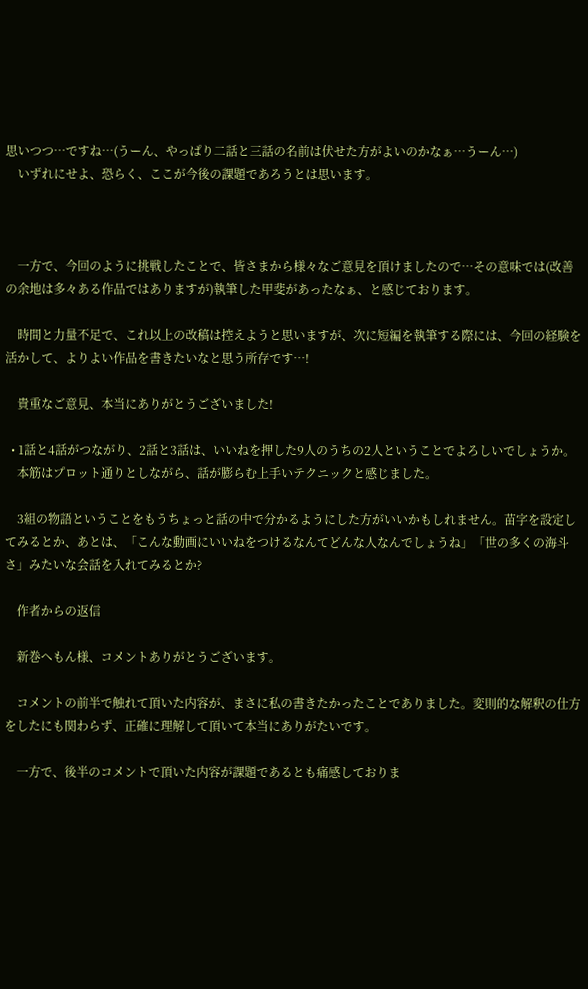思いつつ…ですね…(うーん、やっぱり二話と三話の名前は伏せた方がよいのかなぁ…うーん…)
    いずれにせよ、恐らく、ここが今後の課題であろうとは思います。



    一方で、今回のように挑戦したことで、皆さまから様々なご意見を頂けましたので…その意味では(改善の余地は多々ある作品ではありますが)執筆した甲斐があったなぁ、と感じております。

    時間と力量不足で、これ以上の改稿は控えようと思いますが、次に短編を執筆する際には、今回の経験を活かして、よりよい作品を書きたいなと思う所存です…!

    貴重なご意見、本当にありがとうございました!

  • 1話と4話がつながり、2話と3話は、いいねを押した9人のうちの2人ということでよろしいでしょうか。
    本筋はプロット通りとしながら、話が膨らむ上手いテクニックと感じました。

    3組の物語ということをもうちょっと話の中で分かるようにした方がいいかもしれません。苗字を設定してみるとか、あとは、「こんな動画にいいねをつけるなんてどんな人なんでしょうね」「世の多くの海斗さ」みたいな会話を入れてみるとか?

    作者からの返信

    新巻へもん様、コメントありがとうございます。

    コメントの前半で触れて頂いた内容が、まさに私の書きたかったことでありました。変則的な解釈の仕方をしたにも関わらず、正確に理解して頂いて本当にありがたいです。

    一方で、後半のコメントで頂いた内容が課題であるとも痛感しておりま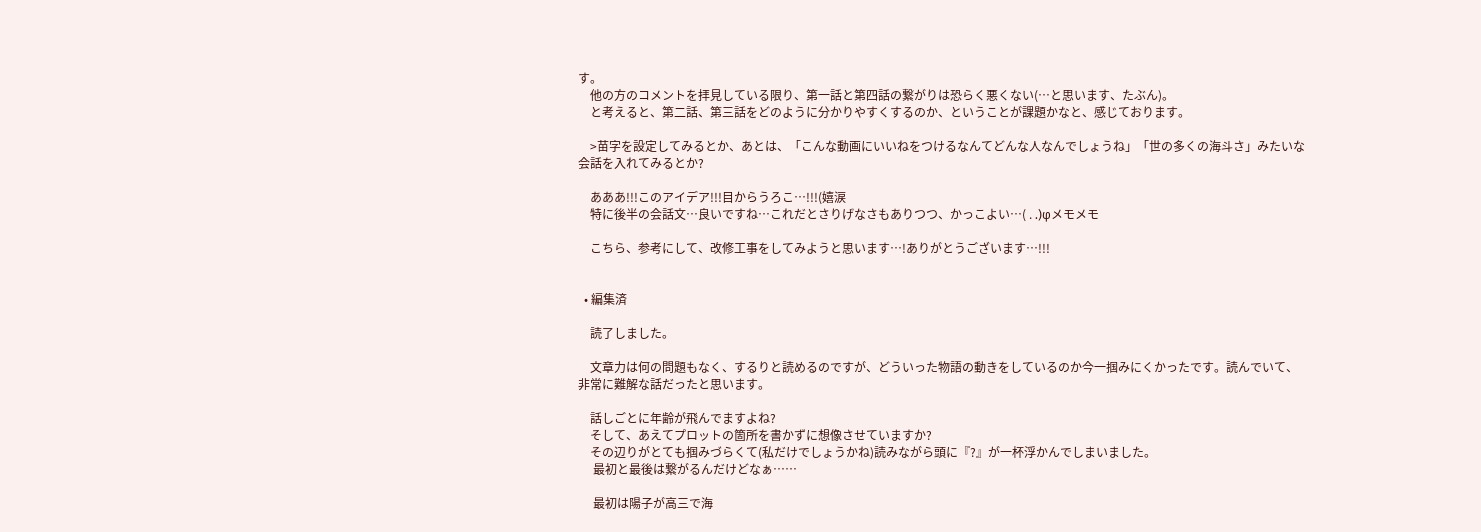す。
    他の方のコメントを拝見している限り、第一話と第四話の繋がりは恐らく悪くない(…と思います、たぶん)。
    と考えると、第二話、第三話をどのように分かりやすくするのか、ということが課題かなと、感じております。

    >苗字を設定してみるとか、あとは、「こんな動画にいいねをつけるなんてどんな人なんでしょうね」「世の多くの海斗さ」みたいな会話を入れてみるとか?

    あああ!!!このアイデア!!!目からうろこ…!!!(嬉涙
    特に後半の会話文…良いですね…これだとさりげなさもありつつ、かっこよい…( . .)φメモメモ

    こちら、参考にして、改修工事をしてみようと思います…!ありがとうございます…!!!


  • 編集済

    読了しました。

    文章力は何の問題もなく、するりと読めるのですが、どういった物語の動きをしているのか今一掴みにくかったです。読んでいて、非常に難解な話だったと思います。

    話しごとに年齢が飛んでますよね?
    そして、あえてプロットの箇所を書かずに想像させていますか?
    その辺りがとても掴みづらくて(私だけでしょうかね)読みながら頭に『?』が一杯浮かんでしまいました。
     最初と最後は繋がるんだけどなぁ……

     最初は陽子が高三で海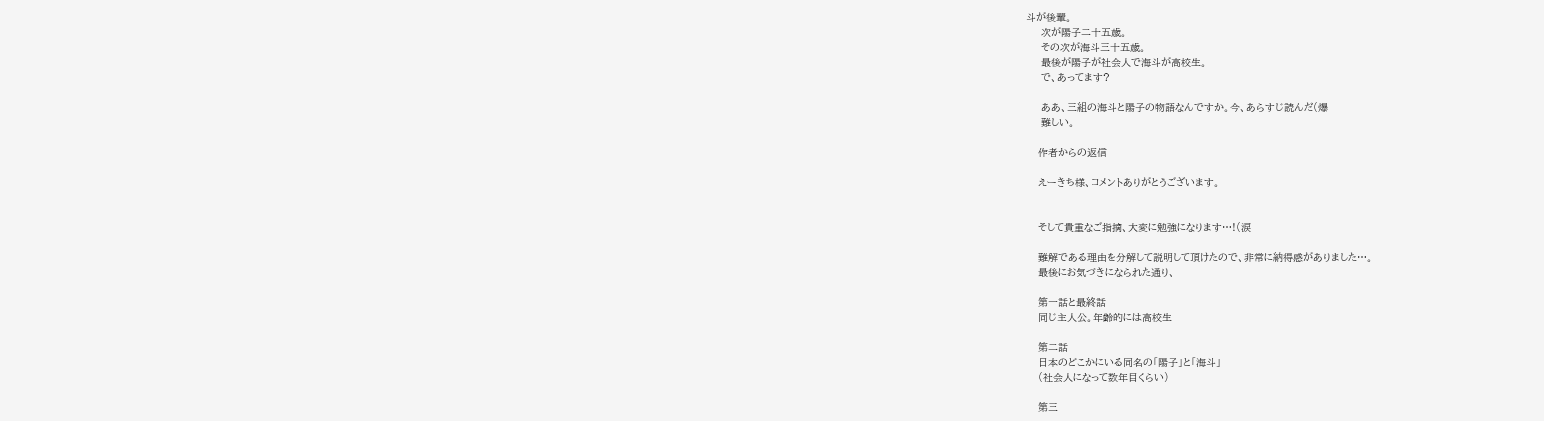斗が後輩。
     次が陽子二十五歳。
     その次が海斗三十五歳。
     最後が陽子が社会人で海斗が高校生。
     で、あってます?

     ああ、三組の海斗と陽子の物語なんですか。今、あらすじ読んだ(爆
     難しい。

    作者からの返信

    えーきち様、コメントありがとうございます。


    そして貴重なご指摘、大変に勉強になります…!(涙

    難解である理由を分解して説明して頂けたので、非常に納得感がありました…。
    最後にお気づきになられた通り、

    第一話と最終話
    同じ主人公。年齢的には高校生

    第二話
    日本のどこかにいる同名の「陽子」と「海斗」
    (社会人になって数年目くらい)

    第三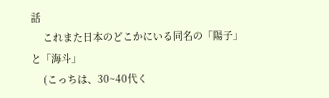話
    これまた日本のどこかにいる同名の「陽子」と「海斗」
    (こっちは、30~40代く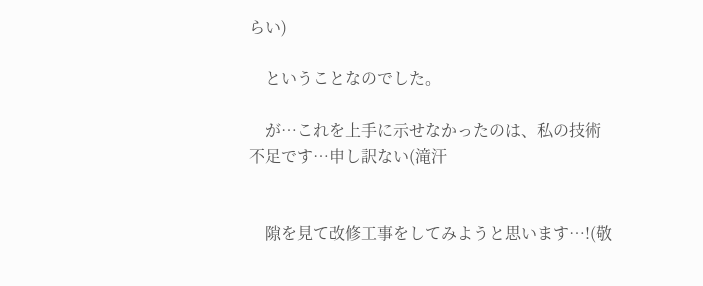らい)

    ということなのでした。

    が…これを上手に示せなかったのは、私の技術不足です…申し訳ない(滝汗


    隙を見て改修工事をしてみようと思います…!(敬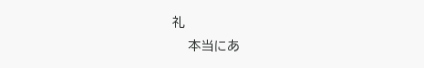礼
    本当にあ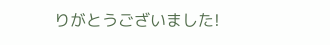りがとうございました!